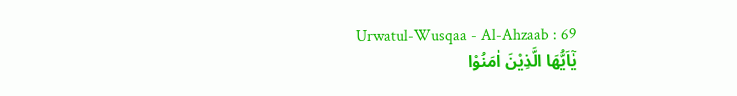Urwatul-Wusqaa - Al-Ahzaab : 69
یٰۤاَیُّهَا الَّذِیْنَ اٰمَنُوْا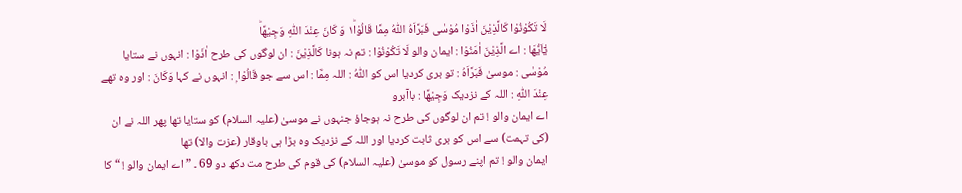لَا تَكُوْنُوْا كَالَّذِیْنَ اٰذَوْا مُوْسٰى فَبَرَّاَهُ اللّٰهُ مِمَّا قَالُوْا١ؕ وَ كَانَ عِنْدَ اللّٰهِ وَجِیْهًاؕ
يٰٓاَيُّهَا : اے الَّذِيْنَ اٰمَنُوْا : ایمان والو لَا تَكُوْنُوْا : تم نہ ہونا كَالَّذِيْنَ : ان لوگوں کی طرح اٰذَوْا : انہوں نے ستایا مُوْسٰى : موسیٰ فَبَرَّاَهُ : تو بری کردیا اس کو اللّٰهُ : اللہ مِمَّا : اس سے جو قَالُوْا ۭ : انہوں نے کہا وَكَانَ : اور وہ تھے عِنْدَ اللّٰهِ : اللہ کے نزدیک وَجِيْهًا : باآبرو
اے ایمان والو ! تم ان لوگوں کی طرح نہ ہوجاؤ جنہوں نے موسیٰ (علیہ السلام) کو ستایا تھا پھر اللہ نے ان (کی تہمت) سے اس کو بری ثابت کردیا اور اللہ کے نزدیک وہ بڑا ہی باوقار (عزت والا) تھا
ایمان والو ! تم اپنے رسول کو موسیٰ (علیہ السلام) کی قوم کی طرح مت دکھ دو 69 ۔ ” اے ایمان والو ! “ کا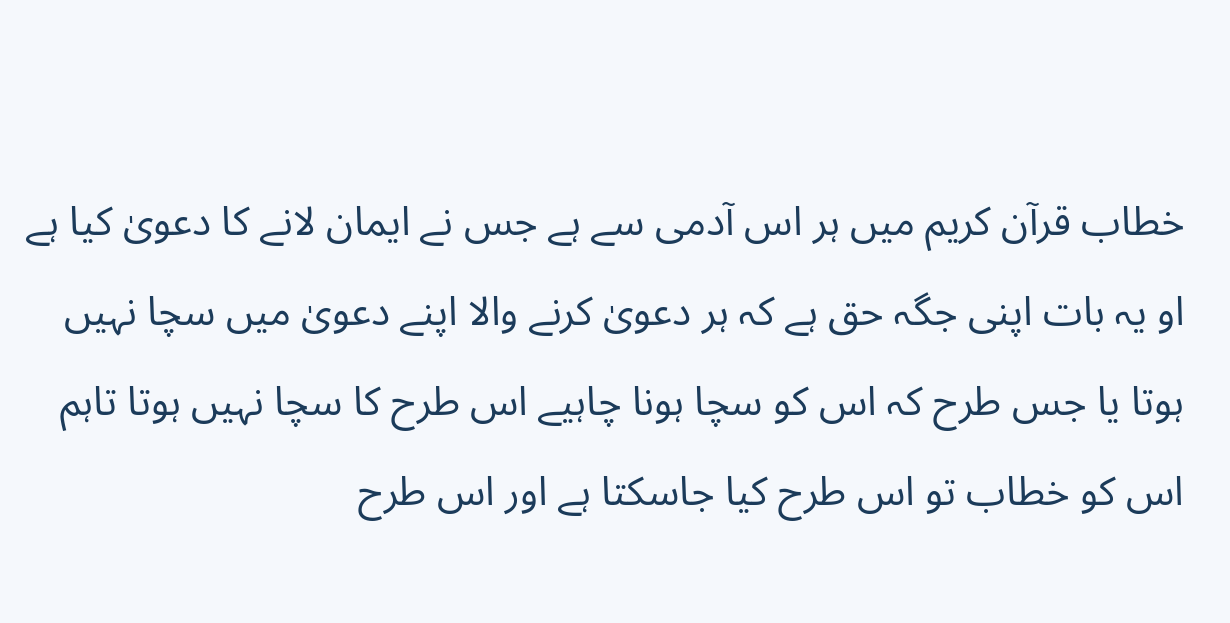خطاب قرآن کریم میں ہر اس آدمی سے ہے جس نے ایمان لانے کا دعویٰ کیا ہے او یہ بات اپنی جگہ حق ہے کہ ہر دعویٰ کرنے والا اپنے دعویٰ میں سچا نہیں ہوتا یا جس طرح کہ اس کو سچا ہونا چاہیے اس طرح کا سچا نہیں ہوتا تاہم اس کو خطاب تو اس طرح کیا جاسکتا ہے اور اس طرح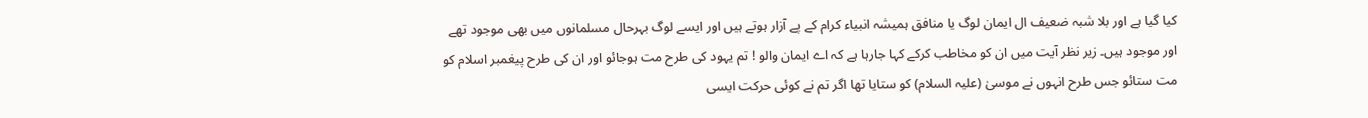کیا گیا ہے اور بلا شبہ ضعیف ال ایمان لوگ یا منافق ہمیشہ انبیاء کرام کے پے آزار ہوتے ہیں اور ایسے لوگ بہرحال مسلمانوں میں بھی موجود تھے اور موجود ہیں۔ زیر نظر آیت میں ان کو مخاطب کرکے کہا جارہا ہے کہ اے ایمان والو ! تم یہود کی طرح مت ہوجائو اور ان کی طرح پیغمبر اسلام کو مت ستائو جس طرح انہوں نے موسیٰ (علیہ السلام) کو ستایا تھا اگر تم نے کوئی حرکت ایسی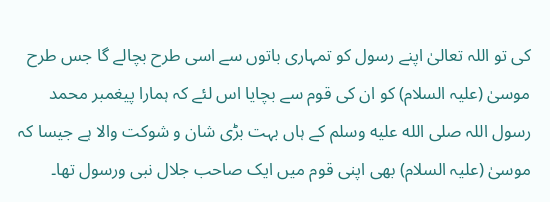کی تو اللہ تعالیٰ اپنے رسول کو تمہاری باتوں سے اسی طرح بچالے گا جس طرح موسیٰ (علیہ السلام) کو ان کی قوم سے بچایا اس لئے کہ ہمارا پیغمبر محمد رسول اللہ صلى الله عليه وسلم کے ہاں بہت بڑی شان و شوکت والا ہے جیسا کہ موسیٰ (علیہ السلام) بھی اپنی قوم میں ایک صاحب جلال نبی ورسول تھا۔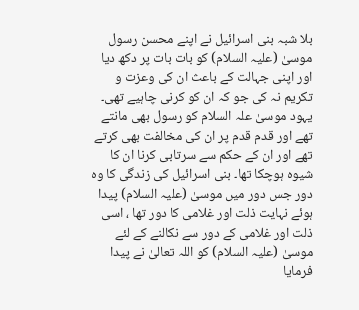بلا شبہ بنی اسرائیل نے اپنے محسن رسول موسیٰ (علیہ السلام) کو بات بات پر دکھ دیا اور اپنی جہالت کے باعث ان کی وعزت و تکریم نہ کی جو کہ ان کو کرنی چاہیے تھی۔ یہود موسیٰ علہ السلام کو رسول بھی مانتے تھے اور قدم قدم پر ان کی مخالفت بھی کرتے تھے اور ان کے حکم سے سرتابی کرنا ان کا شیوہ ہوچکا تھا۔ بنی اسرائیل کی زندگی کا وہ دور جس دور میں موسیٰ (علیہ السلام) پیدا ہوئے نہایت ذلت اور غلامی کا دور تھا ، اسی ذلت اور غلامی کے دور سے نکالنے کے لئے موسیٰ (علیہ السلام) کو اللہ تعالیٰ نے پیدا فرمایا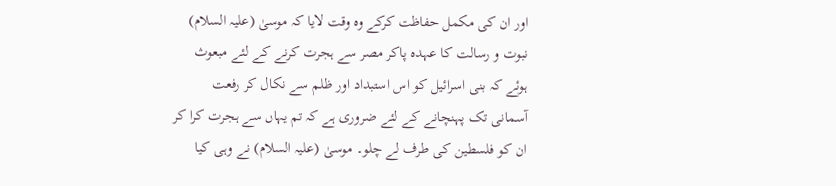اور ان کی مکمل حفاظت کرکے وہ وقت لایا کہ موسیٰ (علیہ السلام) نبوت و رسالت کا عہدہ پاکر مصر سے ہجرت کرنے کے لئے مبعوث ہوئے کہ بنی اسرائیل کو اس استبداد اور ظلم سے نکال کر رفعت آسمانی تک پہنچانے کے لئے ضروری ہے کہ تم یہاں سے ہجرت کرا کر ان کو فلسطین کی طرف لے چلو۔ موسیٰ (علیہ السلام) نے وہی کیا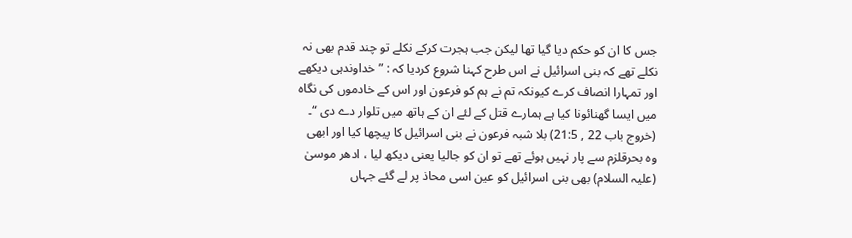جس کا ان کو حکم دیا گیا تھا لیکن جب ہجرت کرکے نکلے تو چند قدم بھی نہ نکلے تھے کہ بنی اسرائیل نے اس طرح کہنا شروع کردیا کہ : ” خداوندہی دیکھے اور تمہارا انصاف کرے کیونکہ تم نے ہم کو فرعون اور اس کے خادموں کی نگاہ میں ایسا گھنائونا کیا ہے ہمارے قتل کے لئے ان کے ہاتھ میں تلوار دے دی “۔ (خروج باب 22 , 21:5) بلا شبہ فرعون نے بنی اسرائیل کا پیچھا کیا اور ابھی وہ بحرقلزم سے پار نہیں ہوئے تھے تو ان کو جالیا یعنی دیکھ لیا ، ادھر موسیٰ (علیہ السلام) بھی بنی اسرائیل کو عین اسی محاذ پر لے گئے جہاں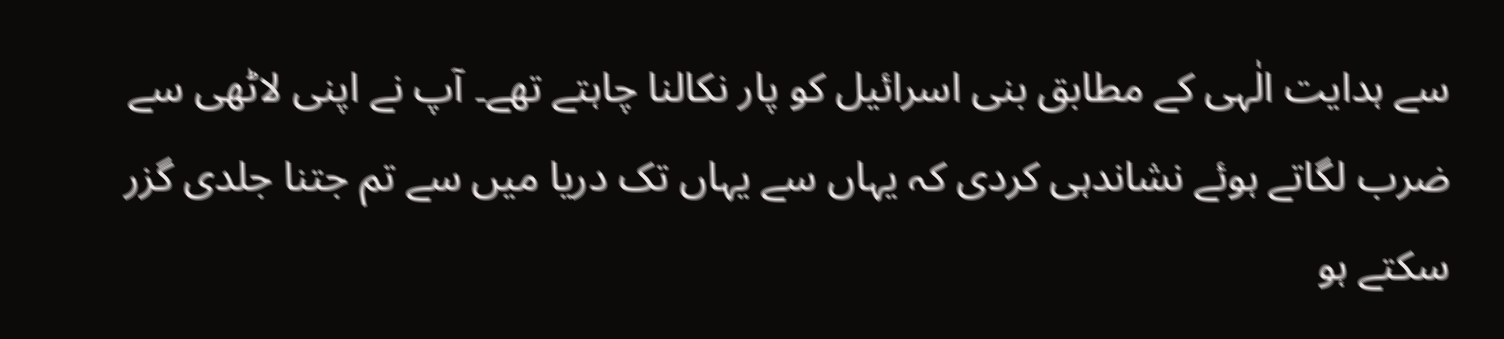سے ہدایت الٰہی کے مطابق بنی اسرائیل کو پار نکالنا چاہتے تھے۔ آپ نے اپنی لاٹھی سے ضرب لگاتے ہوئے نشاندہی کردی کہ یہاں سے یہاں تک دریا میں سے تم جتنا جلدی گزر سکتے ہو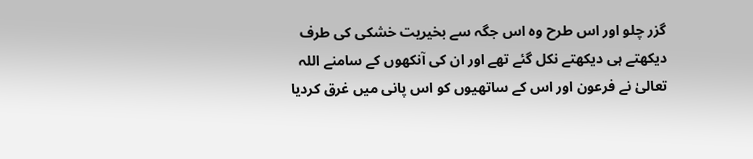گزر چلو اور اس طرح وہ اس جگہ سے بخیریت خشکی کی طرف دیکھتے ہی دیکھتے نکل گئے تھے اور ان کی آنکھوں کے سامنے اللہ تعالیٰ نے فرعون اور اس کے ساتھیوں کو اس پانی میں غرق کردیا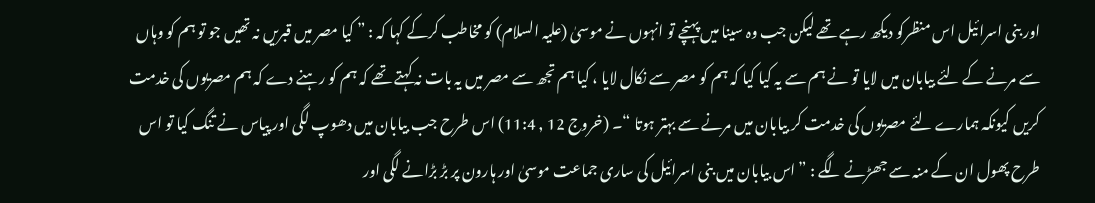اور بنی اسرائیل اس منظرکو دیکھ رہے تھے لیکن جب وہ سینا میں پہنچے تو انہوں نے موسیٰ (علیہ السلام) کو مخاطب کرکے کہا کہ : ” کیا مصر میں قبریں نہ تھیں جو تو ہم کو وہاں سے مرنے کے لئے بیابان میں لایا تو نے ہم سے یہ کیا کیا کہ ہم کو مصر سے نکال لایا ، کیا ہم تجھ سے مصر میں یہ بات نہ کہتے تھے کہ ہم کو رہنے دے کہ ہم مصریوں کی خدمت کریں کیونکہ ہمارے لئے مصریوں کی خدمت کر بیابان میں مرنے سے بہتر ہوتا “۔ (خروج 12 , 11:4) اس طرح جب بیابان میں دھوپ لگی اور پیاس نے تنگ کیا تو اس طرح پھول ان کے منہ سے جھڑنے لگے : ” اس بیابان میں بنی اسرائیل کی ساری جماعت موسیٰ اور ہارون پر بڑ بڑانے لگی اور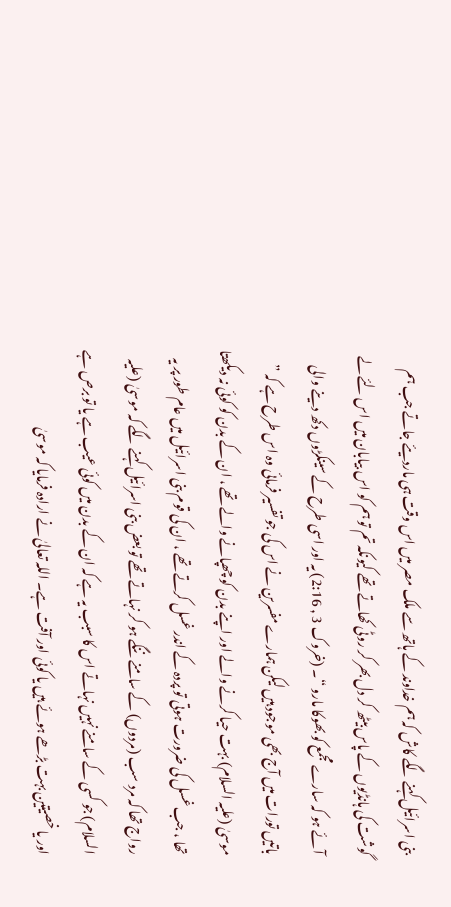بنی اسرائیل کہنے لگے کاش کہ ہم خداوند کے ہاتھ سے ملک مصر میں اس وقت ہی ماردیئے جاتے جب ہم گوشت کی ہانڈیوں کے پاس بیٹھ کر دل بھر کر روٹی کھاتے تھے کیونکہ تم تو ہم کو اس بیابان میں اس لئے لے آئے ہو کہ سارے مجمع کو بھوکا مارو “۔ (خروک 3 , 2:16) یہ اور اسی طرح کے سینکڑوں دکھ دینے والی باتیں تورات میں آج بھی موجود ہیں لیکن ہمارے مفسرین نے اس کی جو تفسیر فرمائی وہ اس طرح ہے کہ ” موسیٰ (علیہ السلام) بہت حیا کرنے والے اور اپنے بدن کو چھپانے والے تھے ، ان کے بدن کو کوئی نہ دیکھتا تھا ، جب غسل کی ضرورت ہوتی تو پردہ کے اندر غسل کرتے تھے ، ان کی قوم بنی اسرائیل میں عام طور پر یہ رواج تھا کہ مرد سب (مردوں) کے سامنے ننگے ہو کر نہاتے تھے تو بعض بنی اسرائیل کہنے لگے کہ موسیٰ (علیہ السلام) جو کسی کے سامنے نہیں نہاتے اس کا سبب یہ ہے کہ ان کے بدن میں کوئی عیب ہے یا تو برص ہے اور یا خصیتین بہت بڑھے ہوئے ہیں یا کوئی اور آفت ہے۔ اللہ تعالیٰ نے ارادہ فرمایا کہ موسیٰ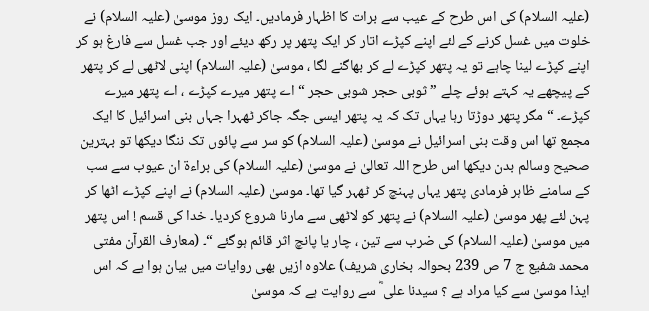(علیہ السلام) کی اس طرح کے عیب سے برات کا اظہار فرمادیں۔ ایک روز موسیٰ (علیہ السلام) نے خلوت میں غسل کرنے کے لئے اپنے کپڑے اتار کر ایک پتھر پر رکھ دیئے اور جب غسل سے فارغ ہو کر اپنے کپڑے لینا چاہے تو یہ پتھر کپڑے لے کر بھاگنے لگا ، موسیٰ (علیہ السلام) اپنی لاٹھی لے کر پتھر کے پیچھے یہ کہتے ہوئے چلے ” ثوبی حجر شوبی حجر “ اے پتھر میرے کپڑے ، اے پتھر میرے کپڑے۔ “ مگر پتھر دوڑتا رہا یہاں تک کہ یہ پتھر ایسی جگہ جاکر ٹھہرا جہاں بنی اسرائیل کا ایک مجمع تھا اس وقت بنی اسرائیل نے موسیٰ (علیہ السلام) کو سر سے پائوں تک ننگا دیکھا تو بہترین صحیح وسالم بدن دیکھا اس طرح اللہ تعالیٰ نے موسیٰ (علیہ السلام) کی براءۃ ان عیوب سے سب کے سامنے ظاہر فرمادی پتھر یہاں پہنچ کر ٹھہر گیا تھا۔ موسیٰ (علیہ السلام) نے اپنے کپڑے اٹھا کر پہن لئے پھر موسیٰ (علیہ السلام) نے پتھر کو لاٹھی سے مارنا شروع کردیا۔ خدا کی قسم ! اس پتھر میں موسیٰ (علیہ السلام) کی ضرب سے تین ، چار یا پانچ اثر قائم ہوگئے “۔ (معارف القرآن مفتی محمد شفیع ج 7 ص 239 بحوالہ بخاری شریف) علاوہ ازیں بھی روایات میں بیان ہوا ہے کہ اس ایذا موسیٰ سے کیا مراد ہے ؟ سیدنا علی ؓ سے روایت ہے کہ موسیٰ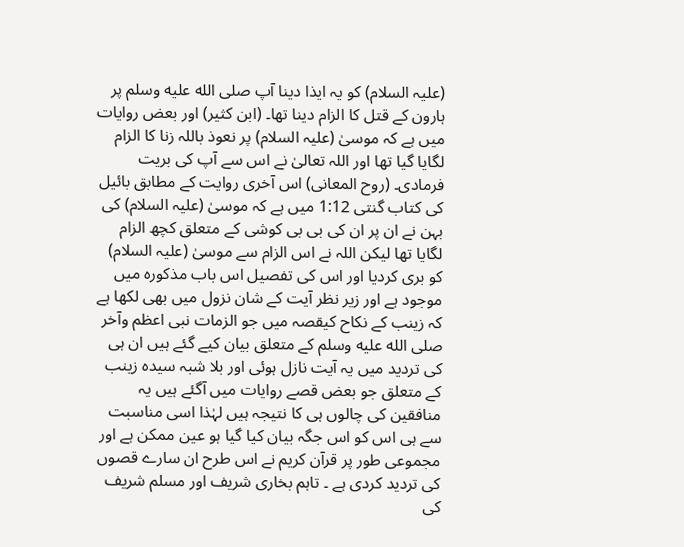(علیہ السلام) کو یہ ایذا دینا آپ صلى الله عليه وسلم پر ہارون کے قتل کا الزام دینا تھا۔ (ابن کثیر) اور بعض روایات میں ہے کہ موسیٰ (علیہ السلام) پر نعوذ باللہ زنا کا الزام لگایا گیا تھا اور اللہ تعالیٰ نے اس سے آپ کی بریت فرمادی۔ (روح المعانی) اس آخری روایت کے مطابق بائیل کی کتاب گنتی 1:12 میں ہے کہ موسیٰ (علیہ السلام) کی بہن نے ان پر ان کی بی بی کوشی کے متعلق کچھ الزام لگایا تھا لیکن اللہ نے اس الزام سے موسیٰ (علیہ السلام) کو بری کردیا اور اس کی تفصیل اس باب مذکورہ میں موجود ہے اور زیر نظر آیت کے شان نزول میں بھی لکھا ہے کہ زینب کے نکاح کیقصہ میں جو الزمات نبی اعظم وآخر صلى الله عليه وسلم کے متعلق بیان کیے گئے ہیں ان ہی کی تردید میں یہ آیت نازل ہوئی اور بلا شبہ سیدہ زینب کے متعلق جو بعض قصے روایات میں آگئے ہیں یہ منافقین کی چالوں ہی کا نتیجہ ہیں لہٰذا اسی مناسبت سے ہی اس کو اس جگہ بیان کیا گیا ہو عین ممکن ہے اور مجموعی طور پر قرآن کریم نے اس طرح ان سارے قصوں کی تردید کردی ہے ۔ تاہم بخاری شریف اور مسلم شریف کی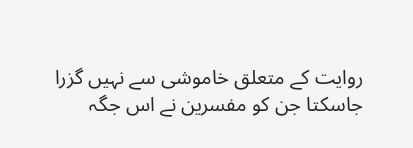روایت کے متعلق خاموشی سے نہیں گزرا جاسکتا جن کو مفسرین نے اس جگہ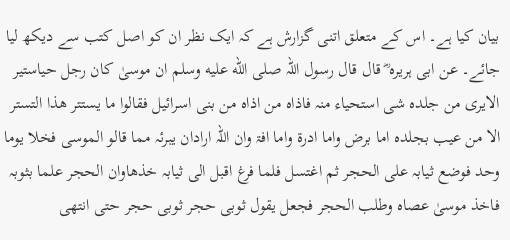بیان کیا ہے۔ اس کے متعلق اتنی گزارش ہے کہ ایک نظر ان کو اصل کتب سے دیکھ لیا جائے۔ عن ابی ہریرہ ؓ قال قال رسول اللہ صلى الله عليه وسلم ان موسیٰ کان رجل حیاستیر الایری من جلدہ شی استحیاء منہ فاذاہ من اذاہ من بنی اسرائیل فقالوا ما یستتر ھذا التستر الا من عیب بجلدہ اما برض واما ادرۃ واما افۃ وان اللہ ارادان یبرئہ مما قالو الموسی فخلا یوما وحد فوضع ثیابہ علی الحجر ثم اغتسل فلما فرغ اقبل الی ثیابہ خذھاوان الحجر علما بثوبہ فاخذ موسیٰ عصاہ وطلب الحجر فجعل یقول ثوبی حجر ثوبی حجر حتی انتھی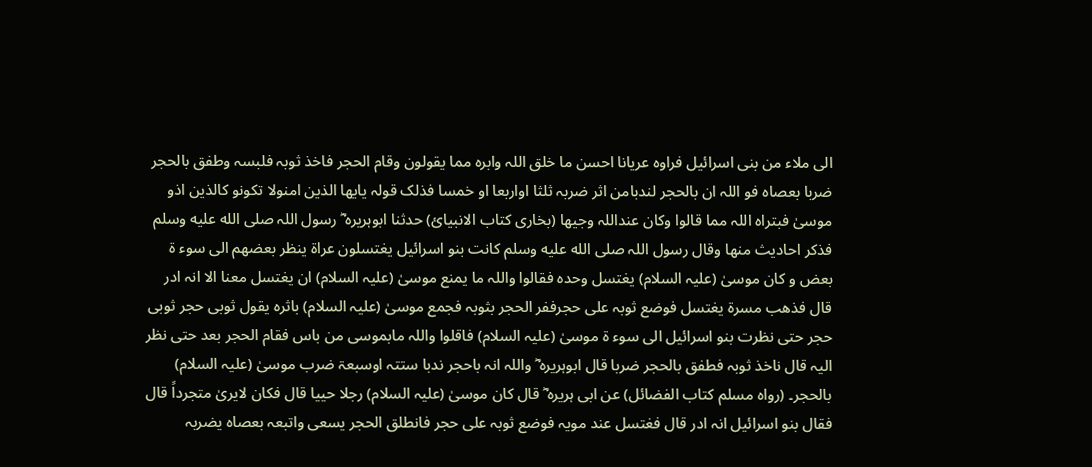الی ملاء من بنی اسرائیل فراوہ عریانا احسن ما خلق اللہ وابرہ مما یقولون وقام الحجر فاخذ ثوبہ فلبسہ وطفق بالحجر ضربا بعصاہ فو اللہ ان بالحجر لندبامن اثر ضربہ ثلثا اواربعا او خمسا فذلک قولہ یایھا الذین امنولا تکونو کالذین اذو موسیٰ فبتراہ اللہ مما قالوا وکان عنداللہ وجیھا (بخاری کتاب الانبیائ) حدثنا ابوہریرہ ؓ رسول اللہ صلى الله عليه وسلم فذکر احادیث منھا وقال رسول اللہ صلى الله عليه وسلم کانت بنو اسرائیل یغتسلون عراۃ ینظر بعضھم الی سوء ۃ بعض و کان موسیٰ (علیہ السلام) یغتسل وحدہ فقالوا واللہ ما یمنع موسیٰ (علیہ السلام) ان یغتسل معنا الا انہ ادر قال فذھب مسرۃ یغتسل فوضع ثوبہ علی حجرففر الحجر بثوبہ فجمع موسیٰ (علیہ السلام) باثرہ یقول ثوبی حجر ثوبی حجر حتی نظرت بنو اسرائیل الی سوء ۃ موسیٰ (علیہ السلام) فاقلوا واللہ مابموسی من باس فقام الحجر بعد حتی نظر الیہ قال ناخذ ثوبہ فطفق بالحجر ضربا قال ابوہریرہ ؓ واللہ انہ باحجر ندبا ستتہ اوسبعۃ ضرب موسیٰ (علیہ السلام) بالحجر۔ (رواہ مسلم کتاب الفضائل) عن ابی ہریرہ ؓ قال کان موسیٰ (علیہ السلام) رجلا حییا قال فکان لایریٰ متجرداً قال فقال بنو اسرائیل انہ ادر قال فغتسل عند مویہ فوضع ثوبہ علی حجر فانطلق الحجر یسعی واتبعہ بعصاہ یضربہ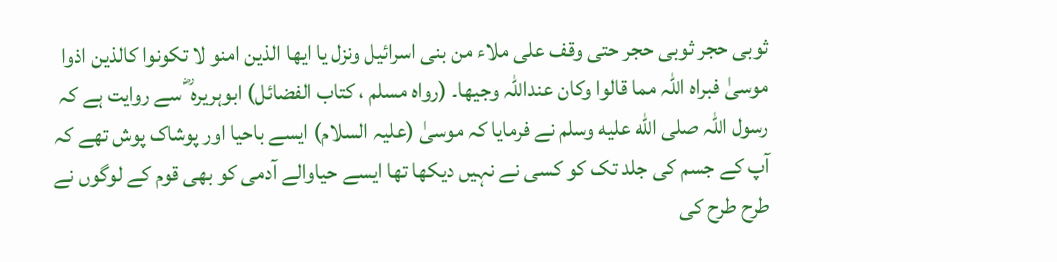ثوبی حجر ثوبی حجر حتی وقف علی ملاء من بنی اسرائیل ونزل یا ایھا الذین امنو لا تکونوا کالذین اذوا موسیٰ فبراہ اللہ مما قالوا وکان عنداللہ وجیھا۔ (رواہ مسلم ، کتاب الفضائل) ابوہریرہ ؓ سے روایت ہے کہ رسول اللہ صلى الله عليه وسلم نے فرمایا کہ موسیٰ (علیہ السلام) ایسے باحیا اور پوشاک پوش تھے کہ آپ کے جسم کی جلد تک کو کسی نے نہیں دیکھا تھا ایسے حیاوالے آدمی کو بھی قوم کے لوگوں نے طرح طرح کی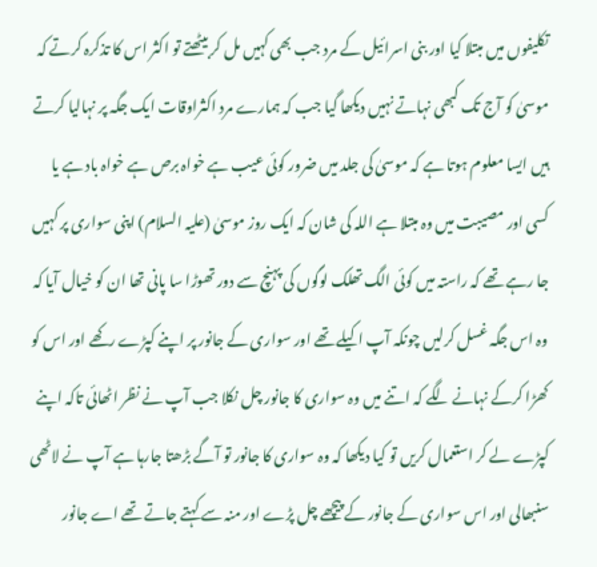تکلیفوں میں مبتلا کیا اور بنی اسرائیل کے مرد جب بھی کہیں مل کر بیٹھتے تو اکثر اس کا تذکرہ کرتے کہ موسیٰ کو آج تک کبھی نہاتے نہیں دیکھا گیا جب کہ ہمارے مرد اکثراوقات ایک جگہ پر نہالیا کرتے ہیں ایسا معلوم ہوتا ہے کہ موسیٰ کی جلد میں ضرور کوئی عیب ہے خواہ برص ہے خواہ باد ہے یا کسی اور مصیبت میں وہ مبتلا ہے اللہ کی شان کہ ایک روز موسیٰ (علیہ السلام) اپنی سواری پر کہیں جا رہے تھے کہ راستہ میں کوئی الگ تھلک لوگوں کی پہنچ سے دور تھوڑا سا پانی تھا ان کو خیال آیا کہ وہ اس جگہ غسل کرلیں چونکہ آپ اکیلے تھے اور سواری کے جانور پر اپنے کپڑے رکھے اور اس کو کھڑا کرکے نہانے لگے کہ اتنے میں وہ سواری کا جانور چل نکلا جب آپ نے نظر اٹھائی تاکہ اپنے کپڑے لے کر استعمال کریں تو کیا دیکھا کہ وہ سواری کا جانور تو آگے بڑھتا جارہا ہے آپ نے لاٹھی سنبھالی اور اس سواری کے جانور کے پیچھے چل پڑے اور منہ سے کہتے جاتے تھے اے جانور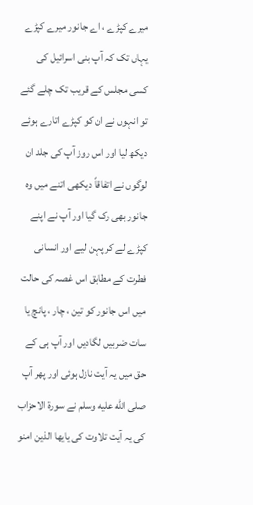میرے کپڑے ، اے جانور میرے کپڑے یہاں تک کہ آپ بنی اسرائیل کی کسی مجلس کے قریب تک چلے گئے تو انہوں نے ان کو کپڑے اتارے ہوئے دیکھ لیا اور اس روز آپ کی جلد ان لوگوں نے اتفاقاً دیکھی اتنے میں وہ جانور بھی رک گیا اور آپ نے اپنے کپڑے لے کر پہن لیے اور انسانی فطرت کے مطابق اس غصہ کی حالت میں اس جانور کو تین ، چار ، پانچ یا سات ضربیں لگادیں اور آپ ہی کے حق میں یہ آیت نازل ہوئی اور پھر آپ صلى الله عليه وسلم نے سورة الاحزاب کی یہ آیت تلاوت کی یایھا الذین امنو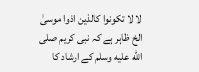لا لا تکونوا کالذین اذوا موسیٰ الخ ظاہر ہے کہ نبی کریم صلى الله عليه وسلم کے ارشاد کا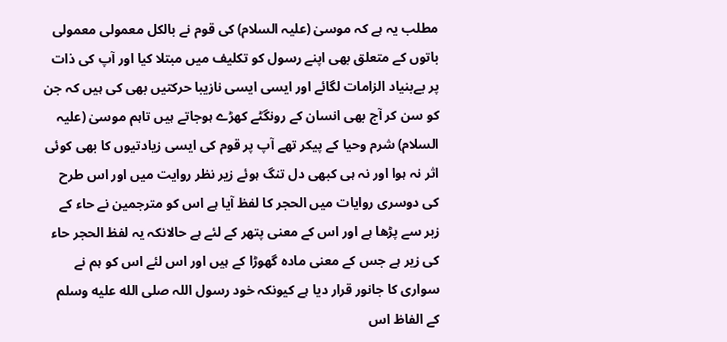مطلب یہ ہے کہ موسیٰ (علیہ السلام) کی قوم نے بالکل معمولی معمولی باتوں کے متعلق بھی اپنے رسول کو تکلیف میں مبتلا کیا اور آپ کی ذات پر بےبنیاد الزامات لگائے اور ایسی ایسی نازیبا حرکتیں بھی کی ہیں کہ جن کو سن کر آج بھی انسان کے رونگٹے کھڑے ہوجاتے ہیں تاہم موسیٰ (علیہ السلام) شرم وحیا کے پیکر تھے آپ پر قوم کی ایسی زیادتیوں کا بھی کوئی اثر نہ ہوا اور نہ ہی کبھی دل تنگ ہوئے زیر نظر روایت میں اور اس طرح کی دوسری روایات میں الحجر کا لفظ آیا ہے اس کو مترجمین نے حاء کے زبر سے پڑھا ہے اور اس کے معنی پتھر کے لئے ہے حالانکہ یہ لفظ الحجر حاء کی زیر ہے جس کے معنی مادہ گھوڑا کے ہیں اور اس لئے اس کو ہم نے سواری کا جانور قرار دیا ہے کیونکہ خود رسول اللہ صلى الله عليه وسلم کے الفاظ اس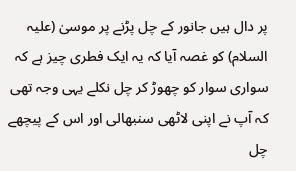پر دال ہیں جانور کے چل پڑنے پر موسیٰ (علیہ السلام) کو غصہ آیا کہ یہ ایک فطری چیز ہے کہ سواری سوار کو چھوڑ کر چل نکلے یہی وجہ تھی کہ آپ نے اپنی لاٹھی سنبھالی اور اس کے پیچھے چل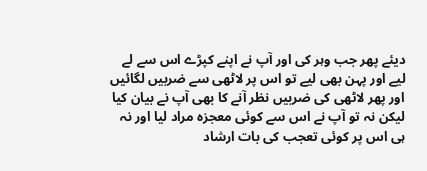دیئے پھر جب وہر کی اور آپ نے اپنے کپڑے اس سے لے لیے اور پہن بھی لیے تو اس پر لاٹھی سے ضربیں لگائیں اور پھر لاٹھی کی ضربیں نظر آنے کا بھی آپ نے بیان کیا لیکن نہ تو آپ نے اس سے کوئی معجزہ مراد لیا اور نہ ہی اس پر کوئی تعجب کی بات ارشاد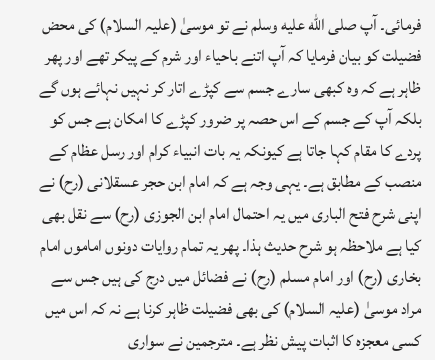فرمائی۔ آپ صلى الله عليه وسلم نے تو موسیٰ (علیہ السلام) کی محض فضیلت کو بیان فرمایا کہ آپ اتنے باحیاء اور شرم کے پیکر تھے اور پھر ظاہر ہے کہ وہ کبھی سارے جسم سے کپڑے اتار کر نہیں نہائے ہوں گے بلکہ آپ کے جسم کے اس حصہ پر ضرور کپڑے کا امکان ہے جس کو پردے کا مقام کہا جاتا ہے کیونکہ یہ بات انبیاء کرام اور رسل عظام کے منصب کے مطابق ہے۔ یہی وجہ ہے کہ امام ابن حجر عسقلانی (رح) نے اپنی شرح فتح الباری میں یہ احتمال امام ابن الجوزی (رح) سے نقل بھی کیا ہے ملاحظہ ہو شرح حدیث ہذا۔ پھر یہ تمام روایات دونوں اماموں امام بخاری (رح) اور امام مسلم (رح) نے فضائل میں درج کی ہیں جس سے مراد موسیٰ (علیہ السلام) کی بھی فضیلت ظاہر کرنا ہے نہ کہ اس میں کسی معجزہ کا اثبات پیش نظر ہے۔ مترجمین نے سواری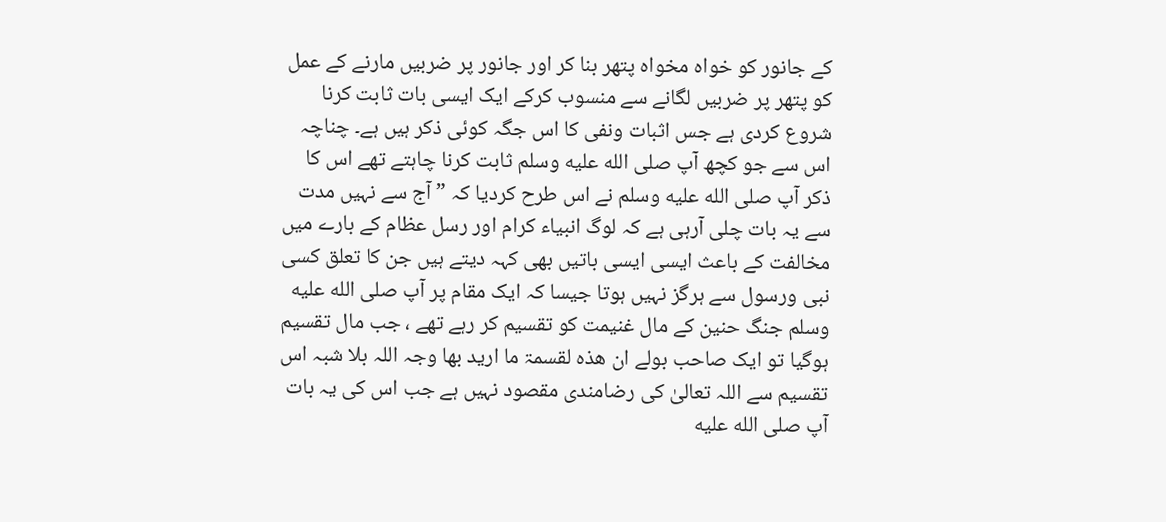کے جانور کو خواہ مخواہ پتھر بنا کر اور جانور پر ضربیں مارنے کے عمل کو پتھر پر ضربیں لگانے سے منسوب کرکے ایک ایسی بات ثابت کرنا شروع کردی ہے جس اثبات ونفی کا اس جگہ کوئی ذکر ہیں ہے۔ چناچہ اس سے جو کچھ آپ صلى الله عليه وسلم ثابت کرنا چاہتے تھے اس کا ذکر آپ صلى الله عليه وسلم نے اس طرح کردیا کہ ” آج سے نہیں مدت سے یہ بات چلی آرہی ہے کہ لوگ انبیاء کرام اور رسل عظام کے بارے میں مخالفت کے باعث ایسی ایسی باتیں بھی کہہ دیتے ہیں جن کا تعلق کسی نبی ورسول سے ہرگز نہیں ہوتا جیسا کہ ایک مقام پر آپ صلى الله عليه وسلم جنگ حنین کے مال غنیمت کو تقسیم کر رہے تھے ، جب مال تقسیم ہوگیا تو ایک صاحب بولے ان ھذہ لقسمۃ ما ارید بھا وجہ اللہ بلا شبہ اس تقسیم سے اللہ تعالیٰ کی رضامندی مقصود نہیں ہے جب اس کی یہ بات آپ صلى الله عليه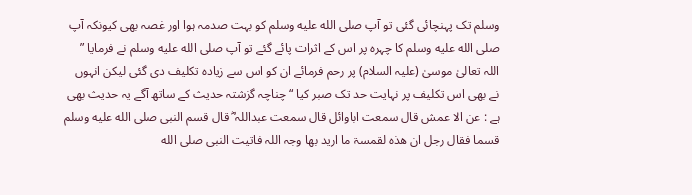وسلم تک پہنچائی گئی تو آپ صلى الله عليه وسلم کو بہت صدمہ ہوا اور غصہ بھی کیونکہ آپ صلى الله عليه وسلم کا چہرہ پر اس کے اثرات پائے گئے تو آپ صلى الله عليه وسلم نے فرمایا ” اللہ تعالیٰ موسیٰ (علیہ السلام) پر رحم فرمائے ان کو اس سے زیادہ تکلیف دی گئی لیکن انہوں نے بھی اس تکلیف پر نہایت حد تک صبر کیا “ چناچہ گزشتہ حدیث کے ساتھ آگے یہ حدیث بھی ہے : عن الا عمش قال سمعت اباوائل قال سمعت عبداللہ ؓ قال قسم النبی صلى الله عليه وسلم قسما فقال رجل ان ھذہ لقمسۃ ما ارید بھا وجہ اللہ فاتیت النبی صلى الله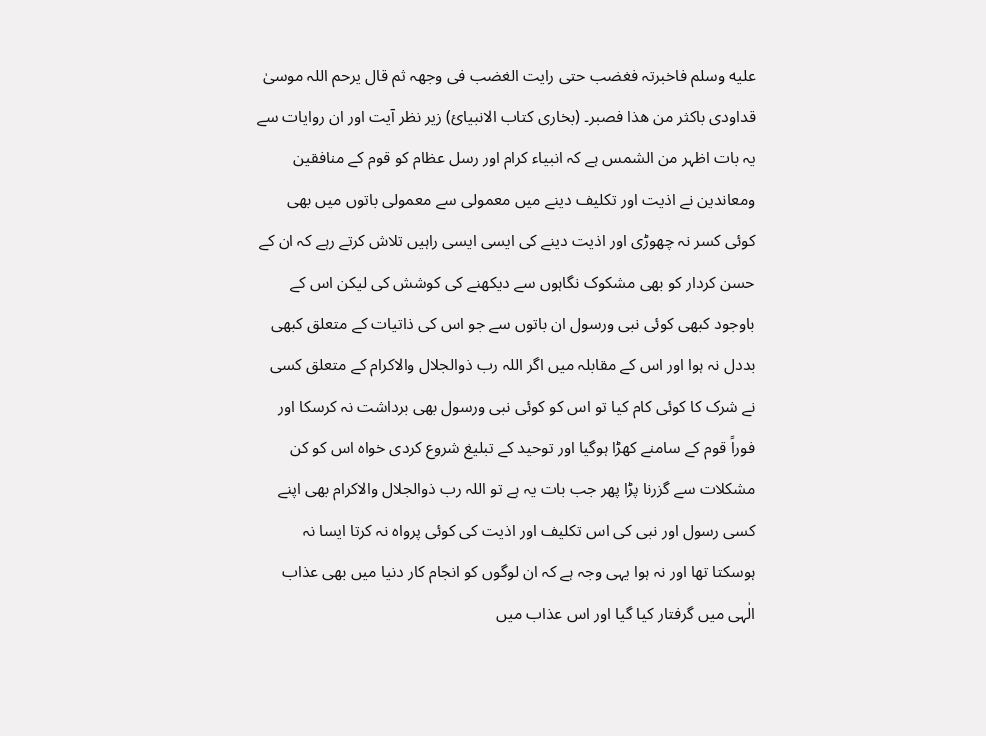عليه وسلم فاخبرتہ فغضب حتی رایت الغضب فی وجھہ ثم قال یرحم اللہ موسیٰ قداودی باکثر من ھذا فصبر۔ (بخاری کتاب الانبیائ) زیر نظر آیت اور ان روایات سے یہ بات اظہر من الشمس ہے کہ انبیاء کرام اور رسل عظام کو قوم کے منافقین ومعاندین نے اذیت اور تکلیف دینے میں معمولی سے معمولی باتوں میں بھی کوئی کسر نہ چھوڑی اور اذیت دینے کی ایسی ایسی راہیں تلاش کرتے رہے کہ ان کے حسن کردار کو بھی مشکوک نگاہوں سے دیکھنے کی کوشش کی لیکن اس کے باوجود کبھی کوئی نبی ورسول ان باتوں سے جو اس کی ذاتیات کے متعلق کبھی بددل نہ ہوا اور اس کے مقابلہ میں اگر اللہ رب ذوالجلال والاکرام کے متعلق کسی نے شرک کا کوئی کام کیا تو اس کو کوئی نبی ورسول بھی برداشت نہ کرسکا اور فوراً قوم کے سامنے کھڑا ہوگیا اور توحید کے تبلیغ شروع کردی خواہ اس کو کن مشکلات سے گزرنا پڑا پھر جب بات یہ ہے تو اللہ رب ذوالجلال والاکرام بھی اپنے کسی رسول اور نبی کی اس تکلیف اور اذیت کی کوئی پرواہ نہ کرتا ایسا نہ ہوسکتا تھا اور نہ ہوا یہی وجہ ہے کہ ان لوگوں کو انجام کار دنیا میں بھی عذاب الٰہی میں گرفتار کیا گیا اور اس عذاب میں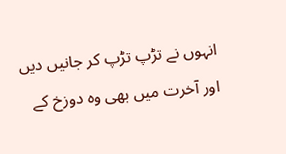انہوں نے تڑپ تڑپ کر جانیں دیں اور آخرت میں بھی وہ دوزخ کے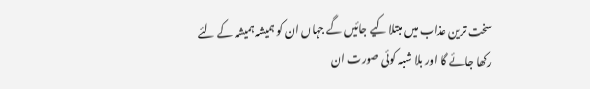سخت ترین عذاب میں مبتلا کیے جائیں گے جہاں ان کو ہمیشہ ہمیشہ کے لئے رکھا جائے گا اور بلا شبہ کوئی صورت ان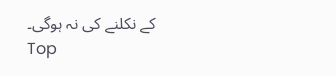کے نکلنے کی نہ ہوگی۔
Top